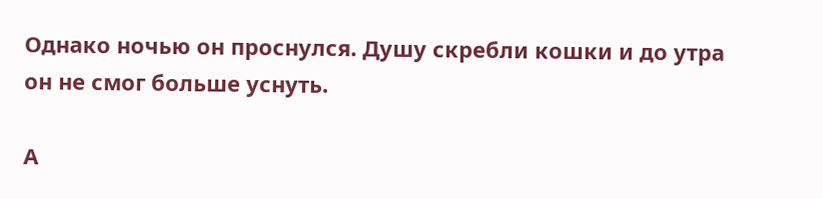Однако ночью он проснулся. Душу скребли кошки и до утра он не смог больше уснуть.

А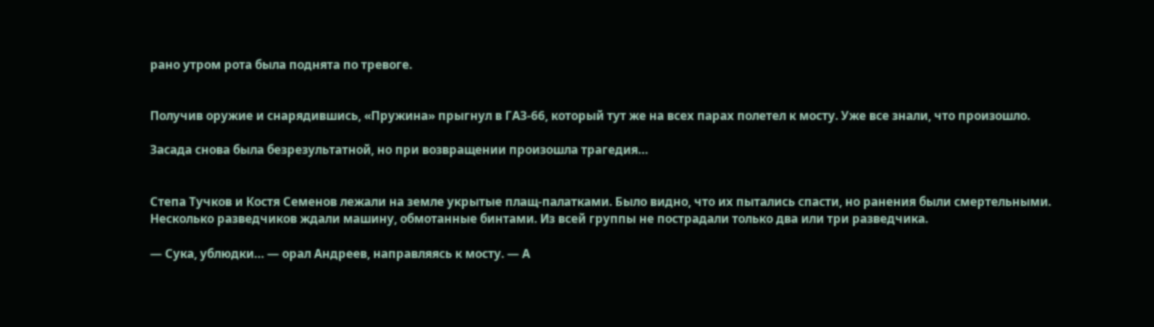рано утром рота была поднята по тревоге.


Получив оружие и снарядившись, «Пружина» прыгнул в ГАЗ-66, который тут же на всех парах полетел к мосту. Уже все знали, что произошло.

Засада снова была безрезультатной, но при возвращении произошла трагедия…


Степа Тучков и Костя Семенов лежали на земле укрытые плащ-палатками. Было видно, что их пытались спасти, но ранения были смертельными. Несколько разведчиков ждали машину, обмотанные бинтами. Из всей группы не пострадали только два или три разведчика.

— Сука, ублюдки… — орал Андреев, направляясь к мосту. — А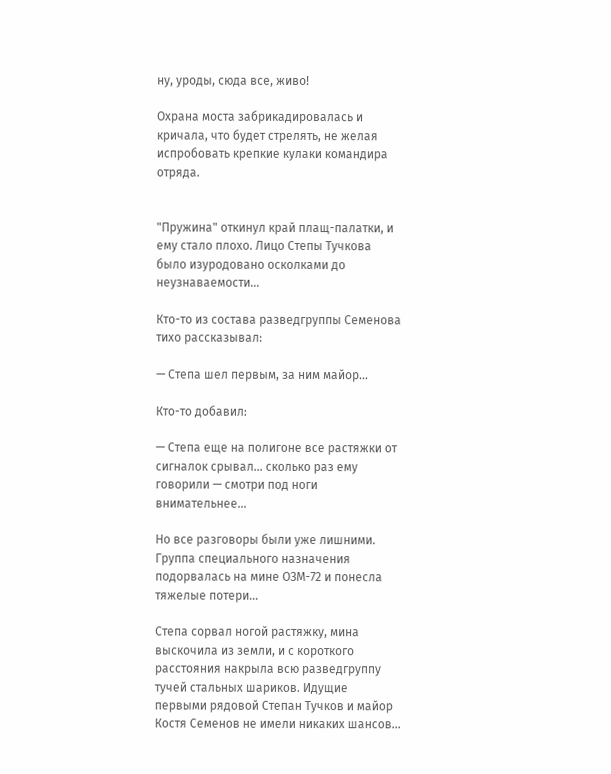ну, уроды, сюда все, живо!

Охрана моста забрикадировалась и кричала, что будет стрелять, не желая испробовать крепкие кулаки командира отряда.


"Пружина" откинул край плащ-палатки, и ему стало плохо. Лицо Степы Тучкова было изуродовано осколками до неузнаваемости…

Кто-то из состава разведгруппы Семенова тихо рассказывал:

— Степа шел первым, за ним майор…

Кто-то добавил:

— Степа еще на полигоне все растяжки от сигналок срывал… сколько раз ему говорили — смотри под ноги внимательнее…

Но все разговоры были уже лишними. Группа специального назначения подорвалась на мине ОЗМ-72 и понесла тяжелые потери…

Степа сорвал ногой растяжку, мина выскочила из земли, и с короткого расстояния накрыла всю разведгруппу тучей стальных шариков. Идущие первыми рядовой Степан Тучков и майор Костя Семенов не имели никаких шансов…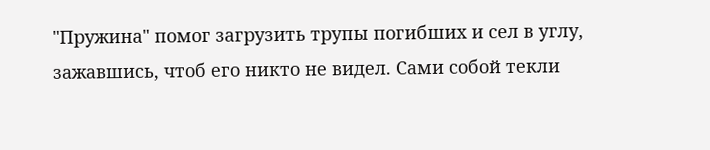"Пружина" помог загрузить трупы погибших и сел в углу, зажавшись, чтоб его никто не видел. Сами собой текли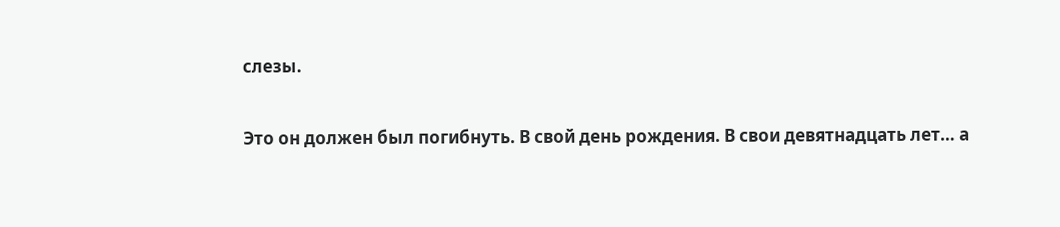слезы.

Это он должен был погибнуть. В свой день рождения. В свои девятнадцать лет… а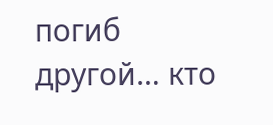погиб другой… кто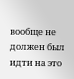вообще не должен был идти на это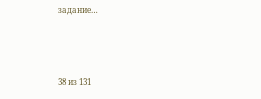задание…



38 из 131